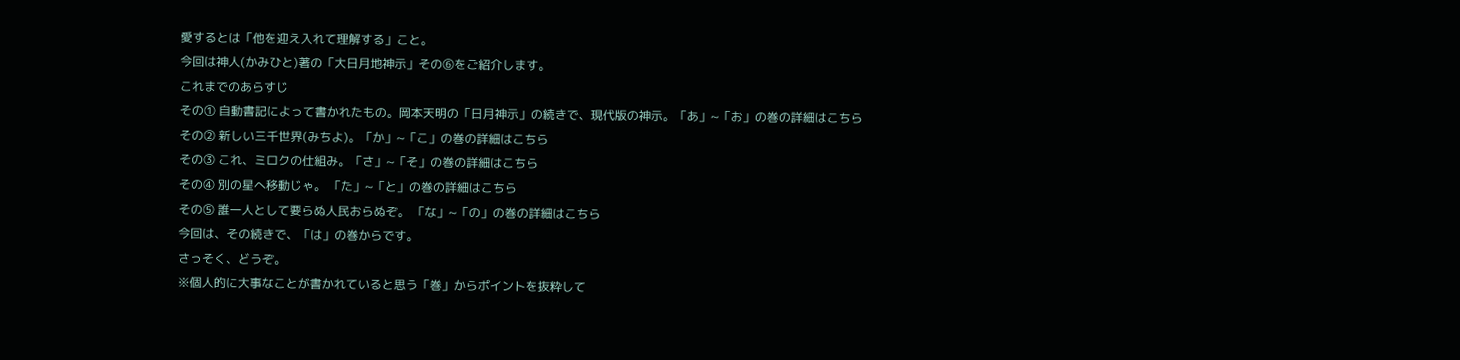愛するとは「他を迎え入れて理解する」こと。
今回は神人(かみひと)著の「大日月地神示」その⑥をご紹介します。
これまでのあらすじ
その① 自動書記によって書かれたもの。岡本天明の「日月神示」の続きで、現代版の神示。「あ」~「お」の巻の詳細はこちら
その② 新しい三千世界(みちよ)。「か」~「こ」の巻の詳細はこちら
その③ これ、ミロクの仕組み。「さ」~「そ」の巻の詳細はこちら
その④ 別の星へ移動じゃ。 「た」~「と」の巻の詳細はこちら
その⑤ 誰一人として要らぬ人民おらぬぞ。 「な」~「の」の巻の詳細はこちら
今回は、その続きで、「は」の巻からです。
さっそく、どうぞ。
※個人的に大事なことが書かれていると思う「巻」からポイントを抜粋して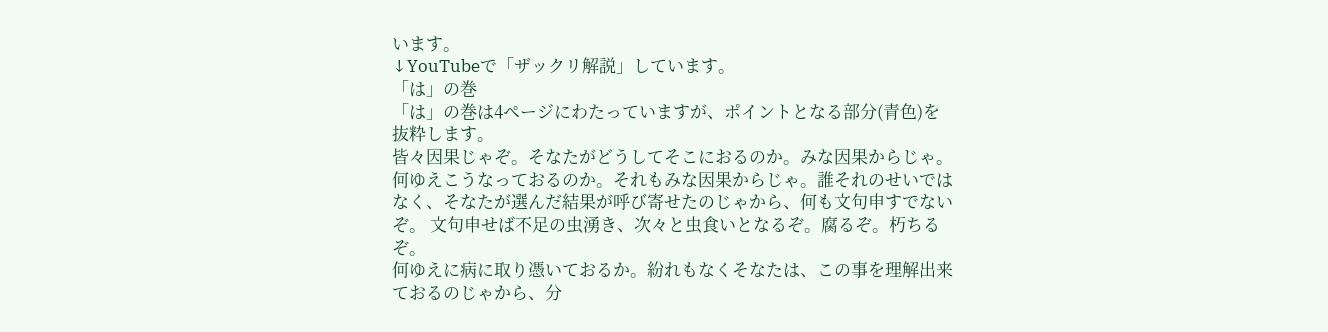います。
↓YouTubeで「ザックリ解説」しています。
「は」の巻
「は」の巻は4ページにわたっていますが、ポイントとなる部分(青色)を抜粋します。
皆々因果じゃぞ。そなたがどうしてそこにおるのか。みな因果からじゃ。何ゆえこうなっておるのか。それもみな因果からじゃ。誰それのせいではなく、そなたが選んだ結果が呼び寄せたのじゃから、何も文句申すでないぞ。 文句申せば不足の虫湧き、次々と虫食いとなるぞ。腐るぞ。朽ちるぞ。
何ゆえに病に取り憑いておるか。紛れもなくそなたは、この事を理解出来ておるのじゃから、分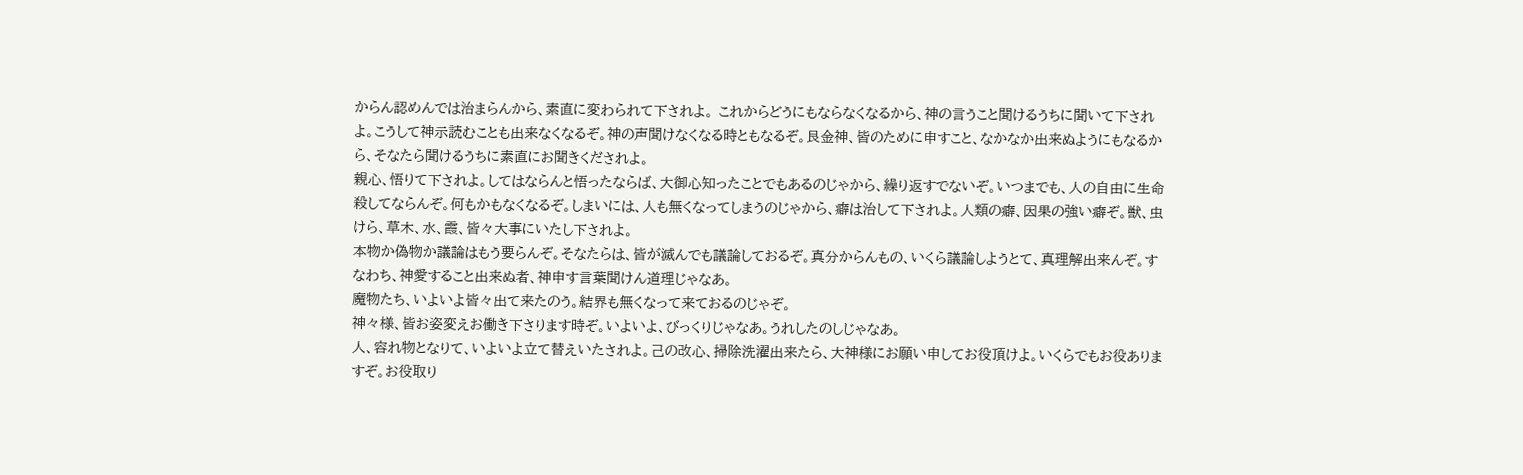からん認めんでは治まらんから、素直に変わられて下されよ。 これからどうにもならなくなるから、神の言うこと聞けるうちに聞いて下されよ。こうして神示読むことも出来なくなるぞ。神の声聞けなくなる時ともなるぞ。艮金神、皆のために申すこと、なかなか出来ぬようにもなるから、そなたら聞けるうちに素直にお聞きくだされよ。
親心、悟りて下されよ。してはならんと悟ったならば、大御心知ったことでもあるのじゃから、繰り返すでないぞ。いつまでも、人の自由に生命殺してならんぞ。何もかもなくなるぞ。しまいには、人も無くなってしまうのじゃから、癖は治して下されよ。人類の癖、因果の強い癖ぞ。獣、虫けら、草木、水、霞、皆々大事にいたし下されよ。
本物か偽物か議論はもう要らんぞ。そなたらは、皆が滅んでも議論しておるぞ。真分からんもの、いくら議論しようとて、真理解出来んぞ。すなわち、神愛すること出来ぬ者、神申す言葉聞けん道理じゃなあ。
魔物たち、いよいよ皆々出て来たのう。結界も無くなって来ておるのじゃぞ。
神々様、皆お姿変えお働き下さります時ぞ。いよいよ、びっくりじゃなあ。うれしたのしじゃなあ。
人、容れ物となりて、いよいよ立て替えいたされよ。己の改心、掃除洗濯出来たら、大神様にお願い申してお役頂けよ。いくらでもお役ありますぞ。お役取り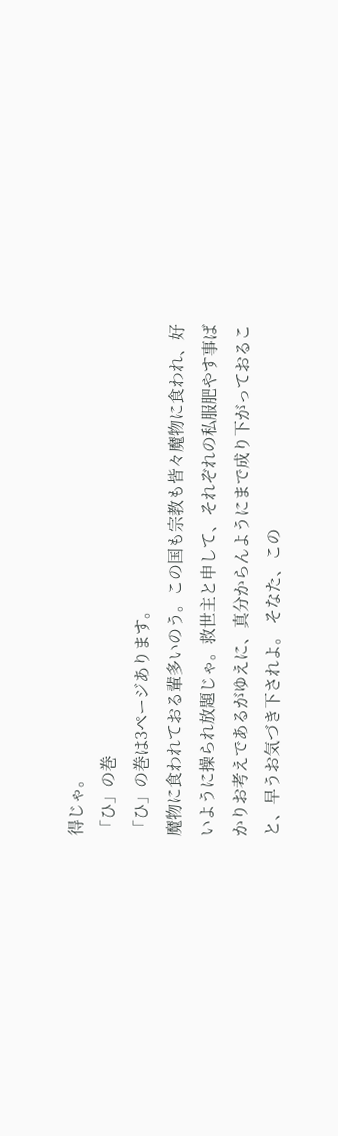得じゃ。
「ひ」の巻
「ひ」の巻は3ページあります。
魔物に食われておる輩多いのう。この国も宗教も皆々魔物に食われ、好いように操られ放題じゃ。救世主と申して、それぞれの私服肥やす事ばかりお考えであるがゆえに、真分からんようにまで成り下がっておること、早うお気づき下されよ。 そなた、この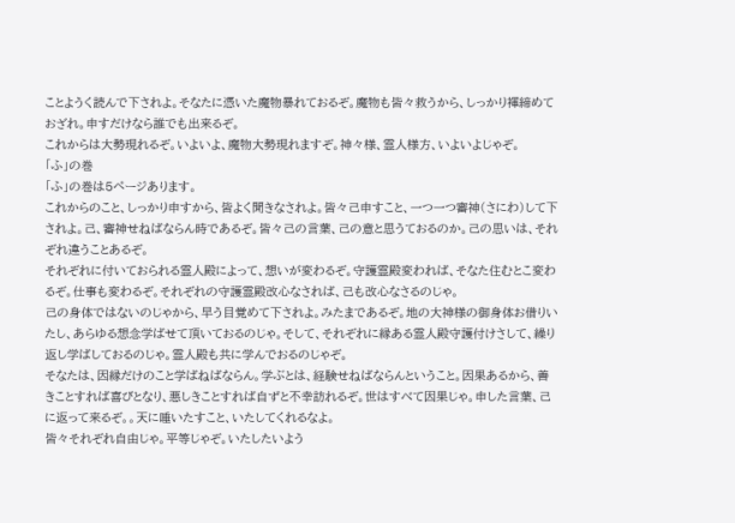ことようく読んで下されよ。そなたに憑いた魔物暴れておるぞ。魔物も皆々救うから、しっかり褌締めておざれ。申すだけなら誰でも出来るぞ。
これからは大勢現れるぞ。いよいよ、魔物大勢現れますぞ。神々様、霊人様方、いよいよじゃぞ。
「ふ」の巻
「ふ」の巻は5ページあります。
これからのこと、しっかり申すから、皆よく聞きなされよ。皆々己申すこと、一つ一つ審神(さにわ)して下されよ。己、審神せねばならん時であるぞ。皆々己の言葉、己の意と思うておるのか。己の思いは、それぞれ違うことあるぞ。
それぞれに付いておられる霊人殿によって、想いが変わるぞ。守護霊殿変われば、そなた住むとこ変わるぞ。仕事も変わるぞ。それぞれの守護霊殿改心なされば、己も改心なさるのじゃ。
己の身体ではないのじゃから、早う目覚めて下されよ。みたまであるぞ。地の大神様の御身体お借りいたし、あらゆる想念学ばせて頂いておるのじゃ。そして、それぞれに縁ある霊人殿守護付けさして、繰り返し学ばしておるのじゃ。霊人殿も共に学んでおるのじゃぞ。
そなたは、因縁だけのこと学ばねばならん。学ぶとは、経験せねばならんということ。因果あるから、善きことすれば喜びとなり、悪しきことすれば自ずと不幸訪れるぞ。世はすべて因果じゃ。申した言葉、己に返って来るぞ。。天に唾いたすこと、いたしてくれるなよ。
皆々それぞれ自由じゃ。平等じゃぞ。いたしたいよう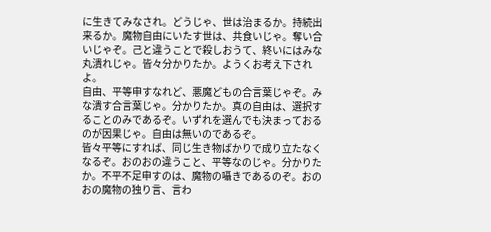に生きてみなされ。どうじゃ、世は治まるか。持続出来るか。魔物自由にいたす世は、共食いじゃ。奪い合いじゃぞ。己と違うことで殺しおうて、終いにはみな丸潰れじゃ。皆々分かりたか。ようくお考え下されよ。
自由、平等申すなれど、悪魔どもの合言葉じゃぞ。みな潰す合言葉じゃ。分かりたか。真の自由は、選択することのみであるぞ。いずれを選んでも決まっておるのが因果じゃ。自由は無いのであるぞ。
皆々平等にすれば、同じ生き物ばかりで成り立たなくなるぞ。おのおの違うこと、平等なのじゃ。分かりたか。不平不足申すのは、魔物の囁きであるのぞ。おのおの魔物の独り言、言わ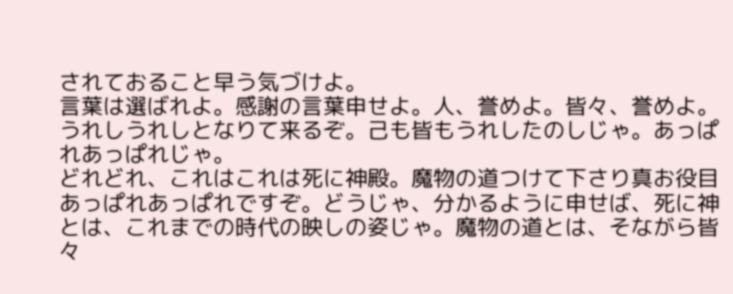されておること早う気づけよ。
言葉は選ばれよ。感謝の言葉申せよ。人、誉めよ。皆々、誉めよ。うれしうれしとなりて来るぞ。己も皆もうれしたのしじゃ。あっぱれあっぱれじゃ。
どれどれ、これはこれは死に神殿。魔物の道つけて下さり真お役目あっぱれあっぱれですぞ。どうじゃ、分かるように申せば、死に神とは、これまでの時代の映しの姿じゃ。魔物の道とは、そながら皆々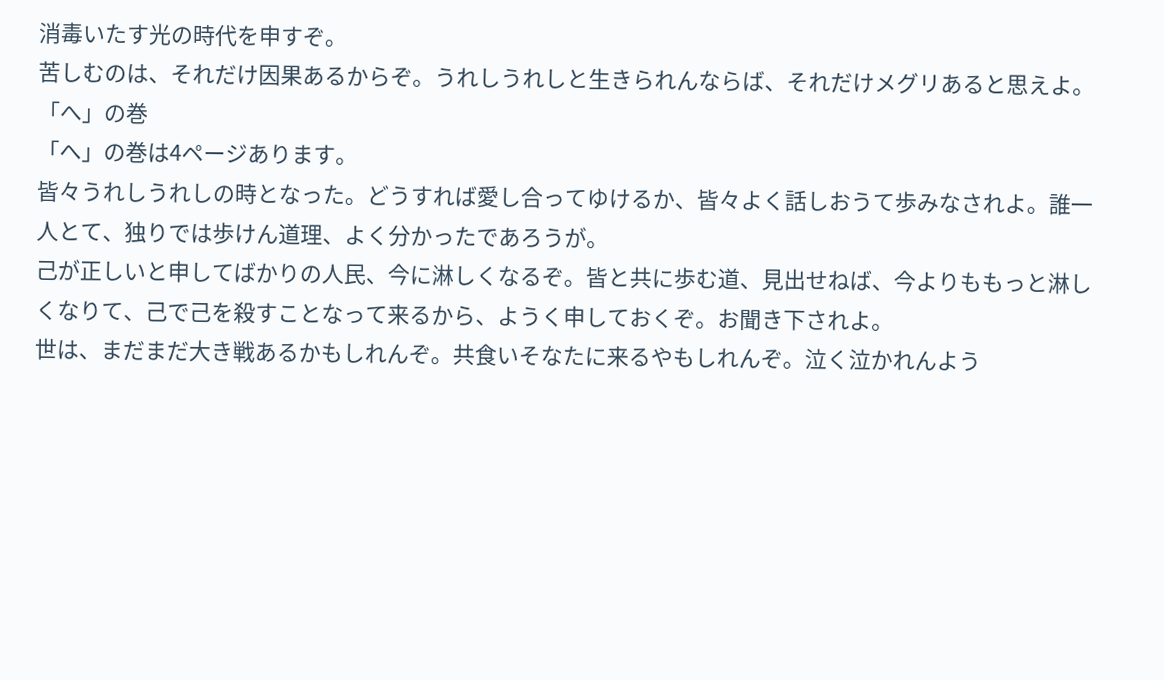消毒いたす光の時代を申すぞ。
苦しむのは、それだけ因果あるからぞ。うれしうれしと生きられんならば、それだけメグリあると思えよ。
「へ」の巻
「へ」の巻は4ページあります。
皆々うれしうれしの時となった。どうすれば愛し合ってゆけるか、皆々よく話しおうて歩みなされよ。誰一人とて、独りでは歩けん道理、よく分かったであろうが。
己が正しいと申してばかりの人民、今に淋しくなるぞ。皆と共に歩む道、見出せねば、今よりももっと淋しくなりて、己で己を殺すことなって来るから、ようく申しておくぞ。お聞き下されよ。
世は、まだまだ大き戦あるかもしれんぞ。共食いそなたに来るやもしれんぞ。泣く泣かれんよう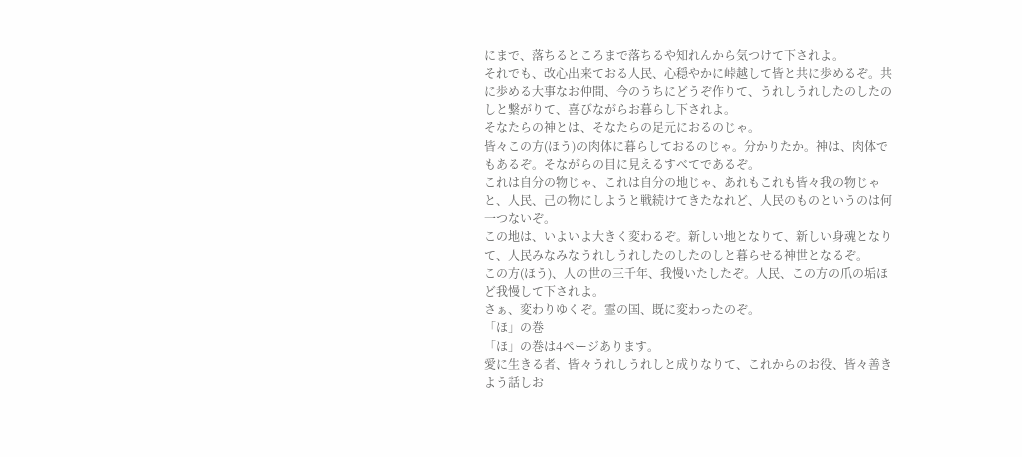にまで、落ちるところまで落ちるや知れんから気つけて下されよ。
それでも、改心出来ておる人民、心穏やかに峠越して皆と共に歩めるぞ。共に歩める大事なお仲間、今のうちにどうぞ作りて、うれしうれしたのしたのしと繋がりて、喜びながらお暮らし下されよ。
そなたらの神とは、そなたらの足元におるのじゃ。
皆々この方(ほう)の肉体に暮らしておるのじゃ。分かりたか。神は、肉体でもあるぞ。そながらの目に見えるすべてであるぞ。
これは自分の物じゃ、これは自分の地じゃ、あれもこれも皆々我の物じゃと、人民、己の物にしようと戦続けてきたなれど、人民のものというのは何一つないぞ。
この地は、いよいよ大きく変わるぞ。新しい地となりて、新しい身魂となりて、人民みなみなうれしうれしたのしたのしと暮らせる神世となるぞ。
この方(ほう)、人の世の三千年、我慢いたしたぞ。人民、この方の爪の垢ほど我慢して下されよ。
さぁ、変わりゆくぞ。霊の国、既に変わったのぞ。
「ほ」の巻
「ほ」の巻は4ページあります。
愛に生きる者、皆々うれしうれしと成りなりて、これからのお役、皆々善きよう話しお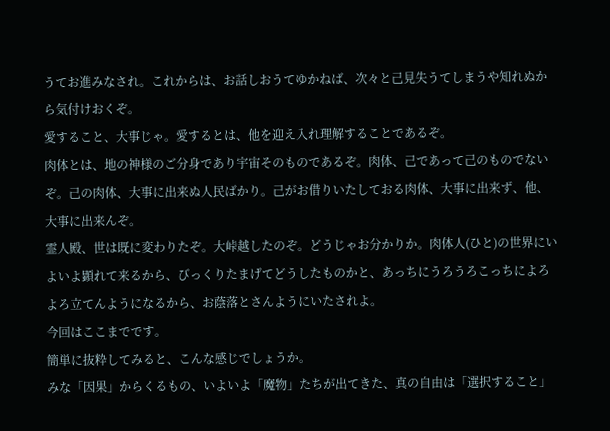うてお進みなされ。これからは、お話しおうてゆかねば、次々と己見失うてしまうや知れぬから気付けおくぞ。
愛すること、大事じゃ。愛するとは、他を迎え入れ理解することであるぞ。
肉体とは、地の神様のご分身であり宇宙そのものであるぞ。肉体、己であって己のものでないぞ。己の肉体、大事に出来ぬ人民ばかり。己がお借りいたしておる肉体、大事に出来ず、他、大事に出来んぞ。
霊人殿、世は既に変わりたぞ。大峠越したのぞ。どうじゃお分かりか。肉体人(ひと)の世界にいよいよ顕れて来るから、びっくりたまげてどうしたものかと、あっちにうろうろこっちによろよろ立てんようになるから、お蔭落とさんようにいたされよ。
今回はここまでです。
簡単に抜粋してみると、こんな感じでしょうか。
みな「因果」からくるもの、いよいよ「魔物」たちが出てきた、真の自由は「選択すること」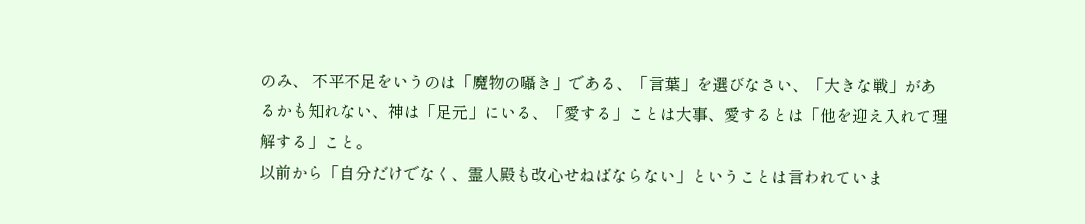のみ、 不平不足をいうのは「魔物の囁き」である、「言葉」を選びなさい、「大きな戦」があるかも知れない、神は「足元」にいる、「愛する」ことは大事、愛するとは「他を迎え入れて理解する」こと。
以前から「自分だけでなく、霊人殿も改心せねばならない」ということは言われていま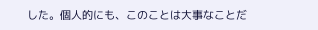した。個人的にも、このことは大事なことだ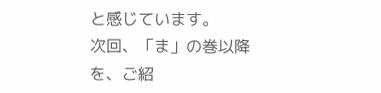と感じています。
次回、「ま」の巻以降を、ご紹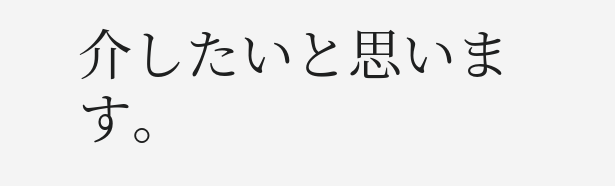介したいと思います。